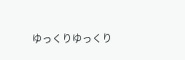ゆっくりゆっくり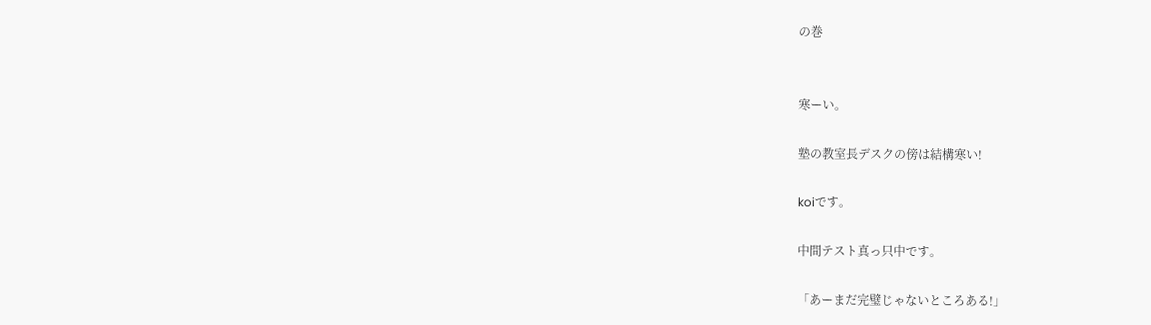の巻


寒ーい。

塾の教室長デスクの傍は結構寒い!

koiです。

中間テスト真っ只中です。

「あーまだ完璧じゃないところある!」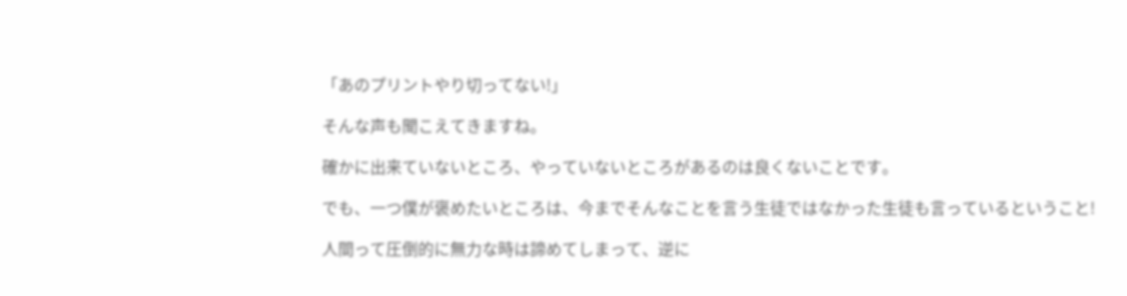「あのプリントやり切ってない!」

そんな声も聞こえてきますね。

確かに出来ていないところ、やっていないところがあるのは良くないことです。

でも、一つ僕が褒めたいところは、今までそんなことを言う生徒ではなかった生徒も言っているということ!

人間って圧倒的に無力な時は諦めてしまって、逆に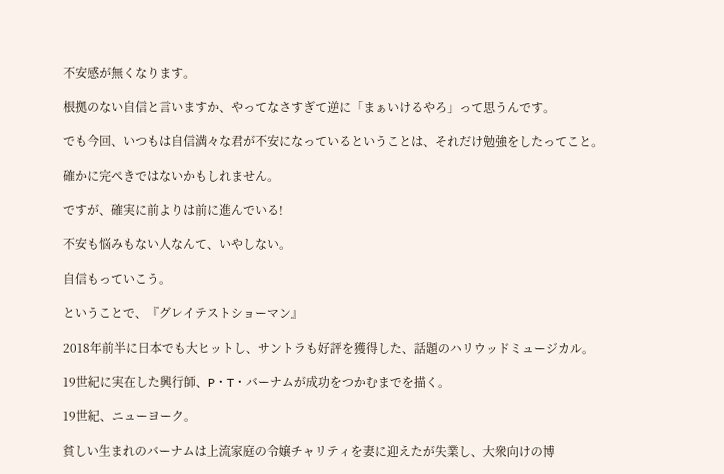不安感が無くなります。

根拠のない自信と言いますか、やってなさすぎて逆に「まぁいけるやろ」って思うんです。

でも今回、いつもは自信満々な君が不安になっているということは、それだけ勉強をしたってこと。

確かに完ぺきではないかもしれません。

ですが、確実に前よりは前に進んでいる!

不安も悩みもない人なんて、いやしない。

自信もっていこう。

ということで、『グレイテストショーマン』

2018年前半に日本でも大ヒットし、サントラも好評を獲得した、話題のハリウッドミュージカル。

19世紀に実在した興行師、P・T・バーナムが成功をつかむまでを描く。

19世紀、ニューヨーク。

貧しい生まれのバーナムは上流家庭の令嬢チャリティを妻に迎えたが失業し、大衆向けの博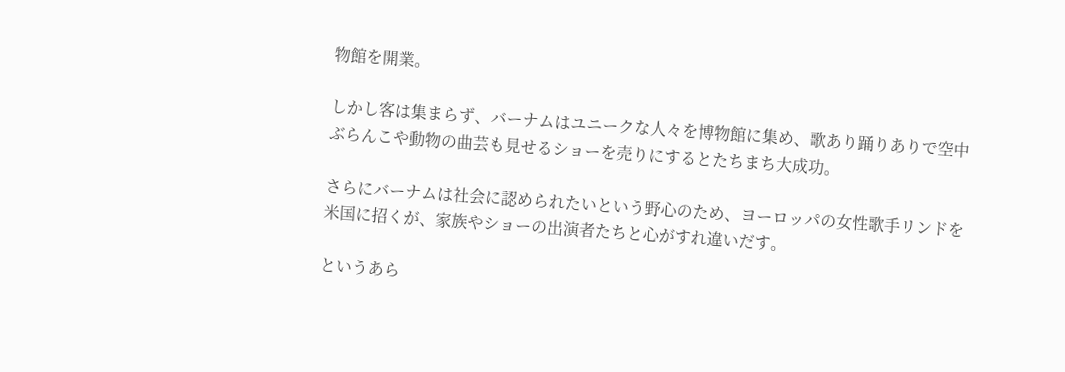物館を開業。

しかし客は集まらず、バーナムはユニークな人々を博物館に集め、歌あり踊りありで空中ぶらんこや動物の曲芸も見せるショーを売りにするとたちまち大成功。

さらにバーナムは社会に認められたいという野心のため、ヨーロッパの女性歌手リンドを米国に招くが、家族やショーの出演者たちと心がすれ違いだす。

というあら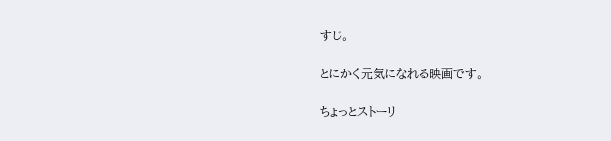すじ。

とにかく元気になれる映画です。

ちょっとストーリ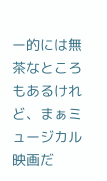ー的には無茶なところもあるけれど、まぁミュージカル映画だ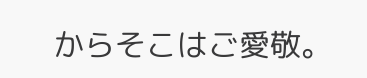からそこはご愛敬。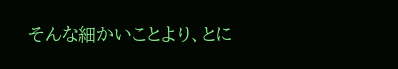そんな細かいことより、とに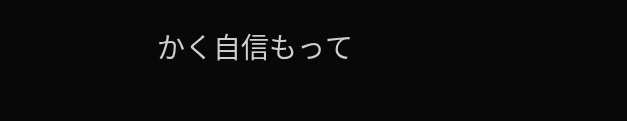かく自信もって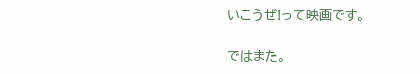いこうぜ!って映画です。

ではまた。